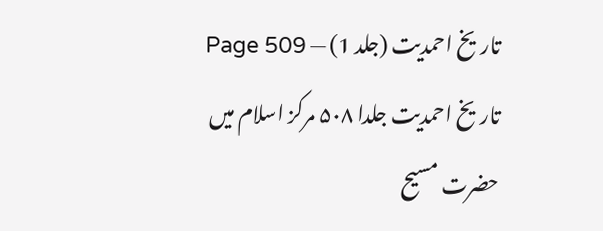تاریخ احمدیت (جلد 1) — Page 509
تاریخ احمدیت جلدا ۵۰۸ مرکز اسلام میں حضرت مسیح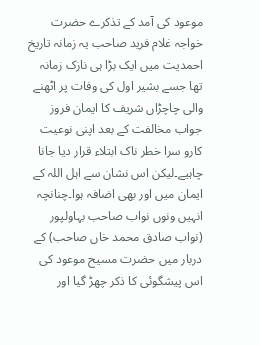موعود کی آمد کے تذکرے حضرت خواجہ غلام فرید صاحب یہ زمانہ تاریخ احمدیت میں ایک بڑا ہی نازک زمانہ تھا جسے بشیر اول کی وفات پر اٹھنے والی چاچڑاں شریف کا ایمان فروز جواب مخالفت کے بعد اپنی نوعیت کارو سرا خطر ناک ابتلاء قرار دیا جانا چاہیے۔لیکن اس نشان سے اہل اللہ کے ایمان میں اور بھی اضافہ ہوا۔چنانچہ انہیں ونوں نواب صاحب بہاولپور (نواب صادق محمد خاں صاحب) کے دربار میں حضرت مسیح موعود کی اس پیشگوئی کا ذکر چھڑ گیا اور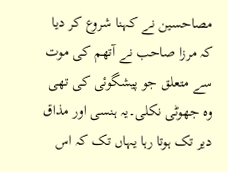مصاحسین نے کہنا شروع کر دیا کہ مرزا صاحب نے آتھم کی موت سے متعلق جو پیشگوئی کی تھی وہ جھوٹی نکلی۔یہ ہنسی اور مذاق دیر تک ہوتا رہا یہاں تک کہ اس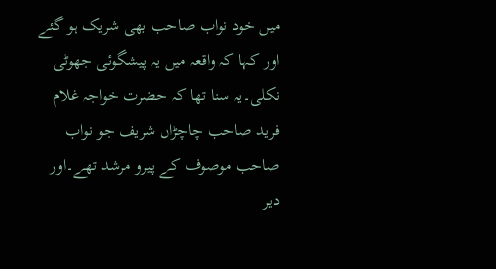میں خود نواب صاحب بھی شریک ہو گئے اور کہا کہ واقعہ میں یہ پیشگوئی جھوٹی نکلی۔یہ سنا تھا کہ حضرت خواجہ غلام فرید صاحب چاچڑاں شریف جو نواب صاحب موصوف کے پیرو مرشد تھے۔اور دیر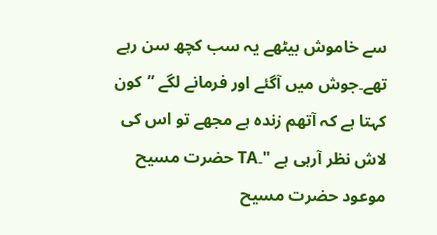سے خاموش بیٹھے یہ سب کچھ سن رہے تھے۔جوش میں آگئے اور فرمانے لگے ”کون کہتا ہے کہ آتھم زندہ ہے مجھے تو اس کی لاش نظر آرہی ہے "۔TA حضرت مسیح موعود حضرت مسیح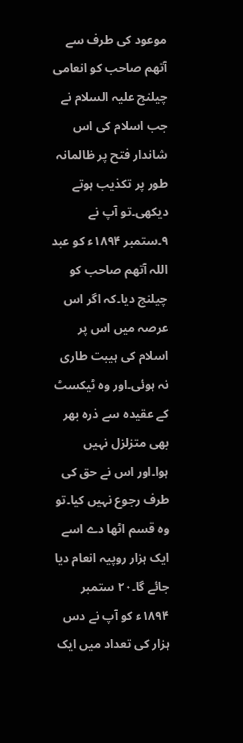موعود کی طرف سے آتھم صاحب کو انعامی چیلنج علیہ السلام نے جب اسلام کی اس شاندار فتح پر ظالمانہ طور پر تکذیب ہوتے دیکھی۔تو آپ نے ۹۔ستمبر ۱۸۹۴ء کو عبد اللہ آتھم صاحب کو چیلنج دیا۔کہ اگر اس عرصہ میں اس پر اسلام کی ہیبت طاری نہ ہوئی۔اور وہ ٹیکسٹ کے عقیدہ سے ذرہ بھر بھی متزلزل نہیں ہوا۔اور اس نے حق کی طرف رجوع نہیں کیا۔تو وہ قسم اٹھا دے اسے ایک ہزار روپیہ انعام دیا جائے گا۔۲۰ ستمبر ۱۸۹۴ء کو آپ نے دس ہزار کی تعداد میں ایک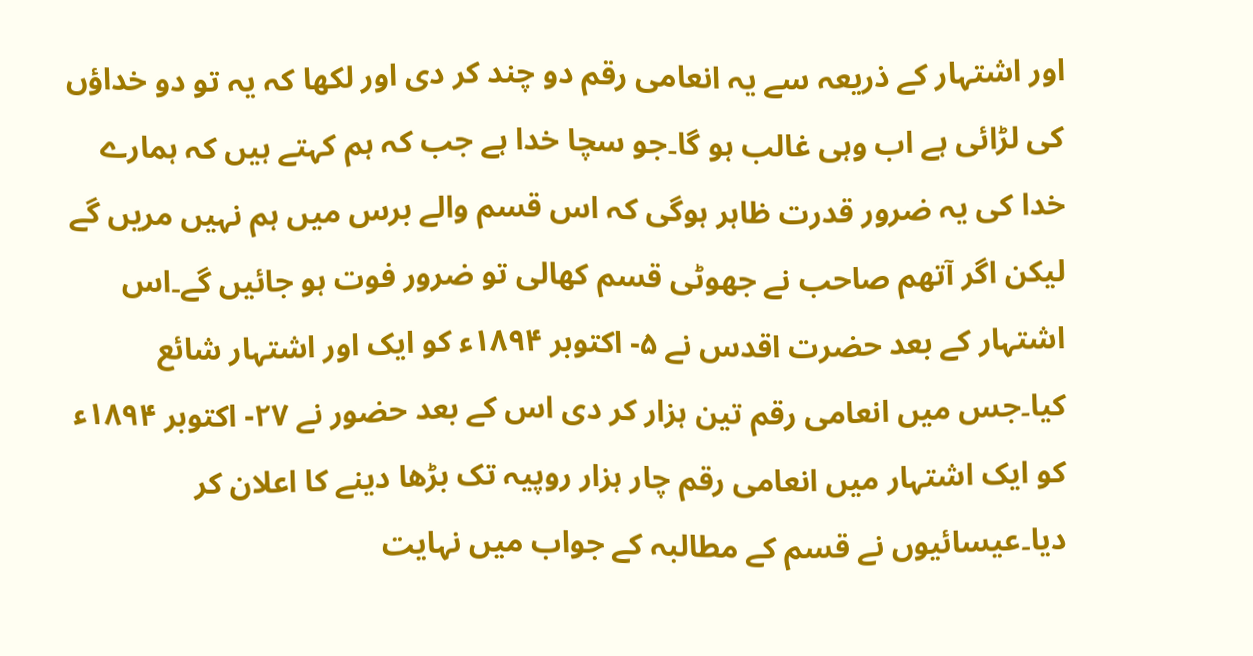اور اشتہار کے ذریعہ سے یہ انعامی رقم دو چند کر دی اور لکھا کہ یہ تو دو خداؤں کی لڑائی ہے اب وہی غالب ہو گا۔جو سچا خدا ہے جب کہ ہم کہتے ہیں کہ ہمارے خدا کی یہ ضرور قدرت ظاہر ہوگی کہ اس قسم والے برس میں ہم نہیں مریں گے لیکن اگر آتھم صاحب نے جھوٹی قسم کھالی تو ضرور فوت ہو جائیں گے۔اس اشتہار کے بعد حضرت اقدس نے ۵- اکتوبر ۱۸۹۴ء کو ایک اور اشتہار شائع کیا۔جس میں انعامی رقم تین ہزار کر دی اس کے بعد حضور نے ۲۷- اکتوبر ۱۸۹۴ء کو ایک اشتہار میں انعامی رقم چار ہزار روپیہ تک بڑھا دینے کا اعلان کر دیا۔عیسائیوں نے قسم کے مطالبہ کے جواب میں نہایت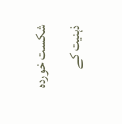شکست خوردہ ذہنیت کے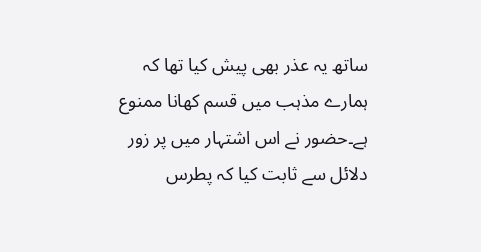ساتھ یہ عذر بھی پیش کیا تھا کہ ہمارے مذہب میں قسم کھانا ممنوع ہے۔حضور نے اس اشتہار میں پر زور دلائل سے ثابت کیا کہ پطرس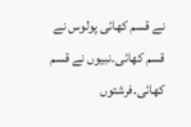نے قسم کھائی پولوس نے قسم کھائی۔نبیوں نے قسم کھائی۔فرشتوں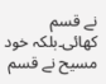نے قسم کھائی۔بلکہ خود مسیح نے قسم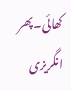کھائی۔پھر انگریزی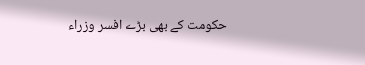حکومت کے بھی بڑے افسر وزراء